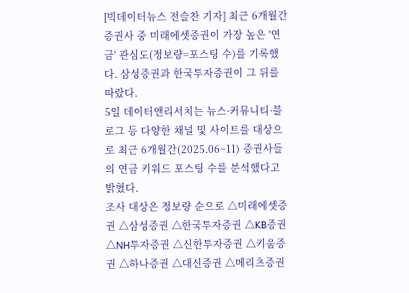[빅데이터뉴스 전슬찬 기자] 최근 6개월간 증권사 중 미래에셋증권이 가장 높은 '연금' 관심도(정보량=포스팅 수)를 기록했다. 삼성증권과 한국투자증권이 그 뒤를 따랐다.
5일 데이터앤리서치는 뉴스·커뮤니티·블로그 등 다양한 채널 및 사이트를 대상으로 최근 6개월간(2025.06~11) 증권사들의 연금 키워드 포스팅 수를 분석했다고 밝혔다.
조사 대상은 정보량 순으로 △미래에셋증권 △삼성증권 △한국투자증권 △KB증권 △NH투자증권 △신한투자증권 △키움증권 △하나증권 △대신증권 △메리츠증권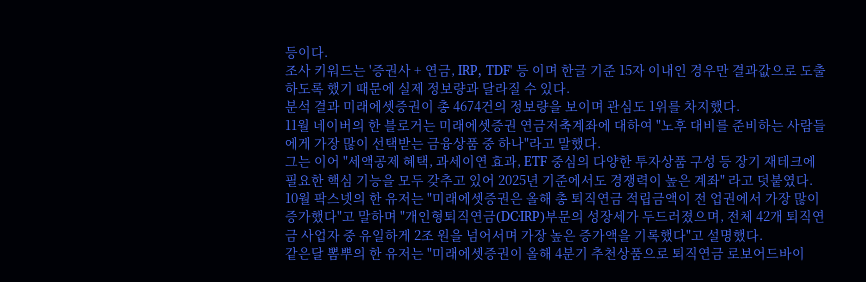등이다.
조사 키워드는 '증권사 + 연금, IRP, TDF' 등 이며 한글 기준 15자 이내인 경우만 결과값으로 도출하도록 했기 때문에 실제 정보량과 달라질 수 있다.
분석 결과 미래에셋증권이 총 4674건의 정보량을 보이며 관심도 1위를 차지했다.
11월 네이버의 한 블로거는 미래에셋증권 연금저축계좌에 대하여 "노후 대비를 준비하는 사람들에게 가장 많이 선택받는 금융상품 중 하나"라고 말했다.
그는 이어 "세액공제 혜택, 과세이연 효과, ETF 중심의 다양한 투자상품 구성 등 장기 재테크에 필요한 핵심 기능을 모두 갖추고 있어 2025년 기준에서도 경쟁력이 높은 계좌" 라고 덧붙였다.
10월 팍스넷의 한 유저는 "미래에셋증권은 올해 총 퇴직연금 적립금액이 전 업권에서 가장 많이 증가했다"고 말하며 "개인형퇴직연금(DC·IRP)부문의 성장세가 두드러졌으며, 전체 42개 퇴직연금 사업자 중 유일하게 2조 원을 넘어서며 가장 높은 증가액을 기록했다"고 설명했다.
같은달 뽐뿌의 한 유저는 "미래에셋증권이 올해 4분기 추천상품으로 퇴직연금 로보어드바이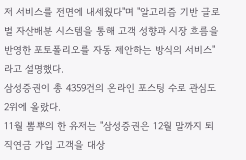저 서비스를 전면에 내세웠다"며 "알고리즘 기반 글로벌 자산배분 시스템을 통해 고객 성향과 시장 흐름을 반영한 포토폴리오를 자동 제안하는 방식의 서비스"라고 설명했다.
삼성증권이 총 4359건의 온라인 포스팅 수로 관심도 2위에 올랐다.
11월 뽐뿌의 한 유저는 "삼성증권은 12월 말까지 퇴직연금 가입 고객을 대상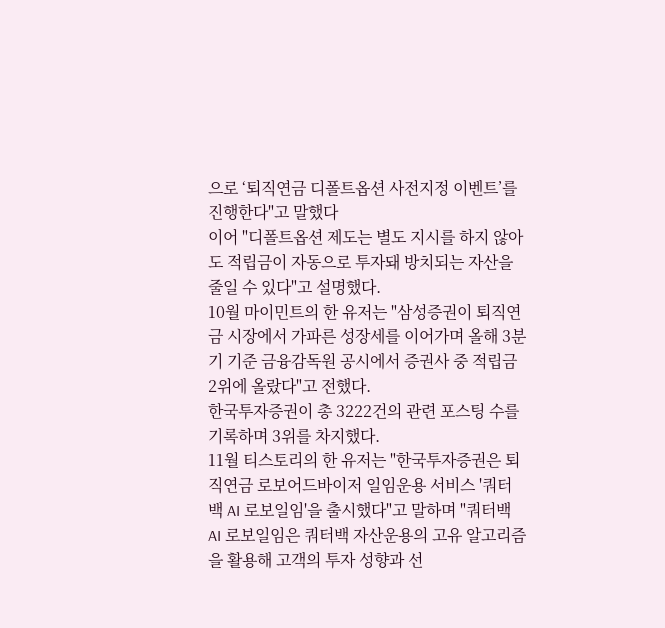으로 ‘퇴직연금 디폴트옵션 사전지정 이벤트’를 진행한다"고 말했다
이어 "디폴트옵션 제도는 별도 지시를 하지 않아도 적립금이 자동으로 투자돼 방치되는 자산을 줄일 수 있다"고 설명했다.
10월 마이민트의 한 유저는 "삼성증권이 퇴직연금 시장에서 가파른 성장세를 이어가며 올해 3분기 기준 금융감독원 공시에서 증권사 중 적립금 2위에 올랐다"고 전했다.
한국투자증권이 총 3222건의 관련 포스팅 수를 기록하며 3위를 차지했다.
11월 티스토리의 한 유저는 "한국투자증권은 퇴직연금 로보어드바이저 일임운용 서비스 '쿼터백 AI 로보일임'을 출시했다"고 말하며 "쿼터백 AI 로보일임은 쿼터백 자산운용의 고유 알고리즘을 활용해 고객의 투자 성향과 선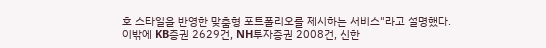호 스타일을 반영한 맞춤형 포트폴리오를 제시하는 서비스"라고 설명했다.
이밖에 KB증권 2629건, NH투자증권 2008건, 신한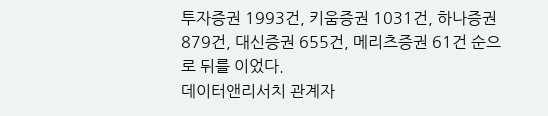투자증권 1993건, 키움증권 1031건, 하나증권 879건, 대신증권 655건, 메리츠증권 61건 순으로 뒤를 이었다.
데이터앤리서치 관계자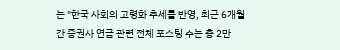는 "한국 사회의 고령화 추세를 반영, 최근 6개월간 증권사 연금 관련 전체 포스팅 수는 총 2만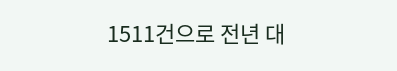1511건으로 전년 대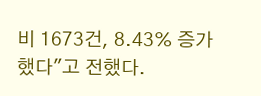비 1673건, 8.43% 증가했다"고 전했다.